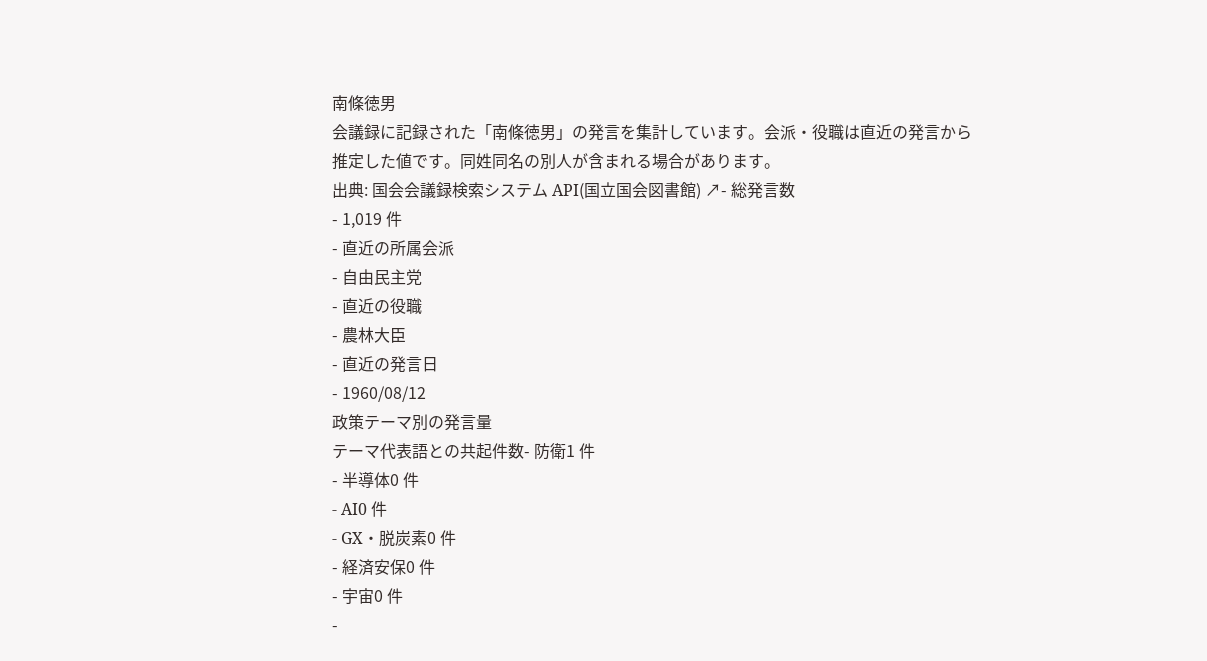南條徳男
会議録に記録された「南條徳男」の発言を集計しています。会派・役職は直近の発言から推定した値です。同姓同名の別人が含まれる場合があります。
出典: 国会会議録検索システム API(国立国会図書館) ↗- 総発言数
- 1,019 件
- 直近の所属会派
- 自由民主党
- 直近の役職
- 農林大臣
- 直近の発言日
- 1960/08/12
政策テーマ別の発言量
テーマ代表語との共起件数- 防衛1 件
- 半導体0 件
- AI0 件
- GX・脱炭素0 件
- 経済安保0 件
- 宇宙0 件
-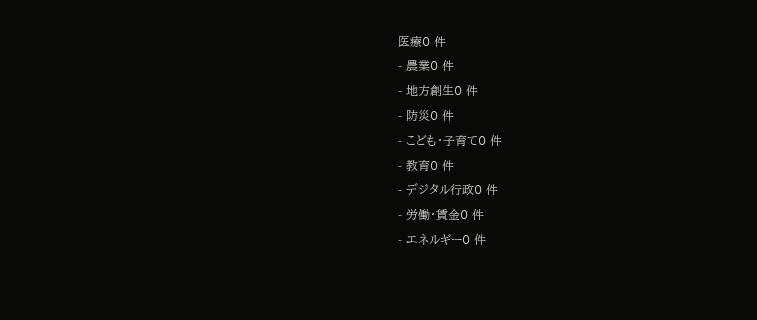医療0 件
- 農業0 件
- 地方創生0 件
- 防災0 件
- こども・子育て0 件
- 教育0 件
- デジタル行政0 件
- 労働・賃金0 件
- エネルギー0 件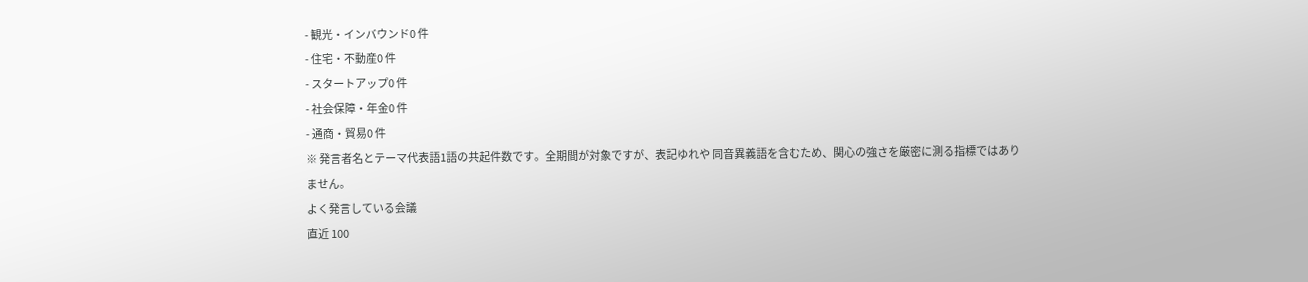- 観光・インバウンド0 件
- 住宅・不動産0 件
- スタートアップ0 件
- 社会保障・年金0 件
- 通商・貿易0 件
※ 発言者名とテーマ代表語1語の共起件数です。全期間が対象ですが、表記ゆれや 同音異義語を含むため、関心の強さを厳密に測る指標ではありません。
よく発言している会議
直近 100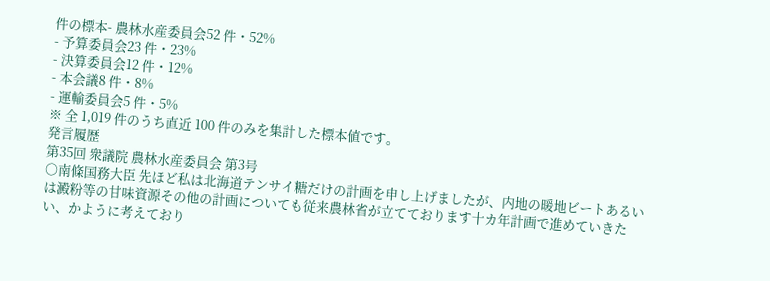件の標本- 農林水産委員会52 件・52%
- 予算委員会23 件・23%
- 決算委員会12 件・12%
- 本会議8 件・8%
- 運輸委員会5 件・5%
※ 全 1,019 件のうち直近 100 件のみを集計した標本値です。
発言履歴
第35回 衆議院 農林水産委員会 第3号
○南條国務大臣 先ほど私は北海道テンサイ糖だけの計画を申し上げましたが、内地の暖地ビートあるいは澱粉等の甘味資源その他の計画についても従来農林省が立てております十カ年計画で進めていきたい、かように考えており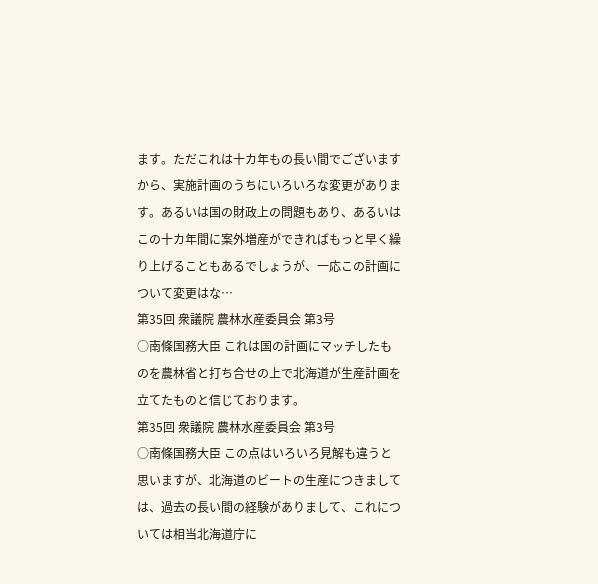ます。ただこれは十カ年もの長い間でございますから、実施計画のうちにいろいろな変更があります。あるいは国の財政上の問題もあり、あるいはこの十カ年間に案外増産ができればもっと早く繰り上げることもあるでしょうが、一応この計画について変更はな…
第35回 衆議院 農林水産委員会 第3号
○南條国務大臣 これは国の計画にマッチしたものを農林省と打ち合せの上で北海道が生産計画を立てたものと信じております。
第35回 衆議院 農林水産委員会 第3号
○南條国務大臣 この点はいろいろ見解も違うと思いますが、北海道のビートの生産につきましては、過去の長い間の経験がありまして、これについては相当北海道庁に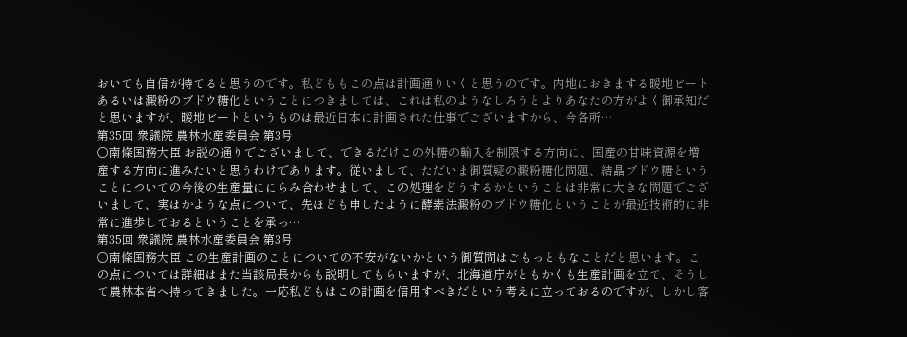おいても自信が持てると思うのです。私どももこの点は計画通りいくと思うのです。内地におきまする暖地ビートあるいは澱粉のブドウ糖化ということにつきましては、これは私のようなしろうとよりあなたの方がよく御承知だと思いますが、暖地ビートというものは最近日本に計画された仕事でございますから、今各所…
第35回 衆議院 農林水産委員会 第3号
○南條国務大臣 お説の通りでございまして、できるだけこの外糖の輸入を制限する方向に、国産の甘味資源を増産する方向に進みたいと思うわけであります。従いまして、ただいま御質疑の澱粉糖化問題、結晶ブドウ糖ということについての今後の生産量ににらみ合わせまして、この処理をどうするかということは非常に大きな問題でございまして、実はかような点について、先ほども申したように酵素法澱粉のブドウ糖化ということが最近技術的に非常に進歩しておるということを承っ…
第35回 衆議院 農林水産委員会 第3号
○南條国務大臣 この生産計画のことについての不安がないかという御質問はごもっともなことだと思います。この点については詳細はまた当該局長からも説明してもらいますが、北海道庁がともかくも生産計画を立て、そうして農林本省へ持ってきました。一応私どもはこの計画を信用すべきだという考えに立っておるのですが、しかし客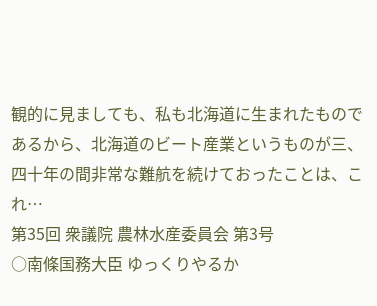観的に見ましても、私も北海道に生まれたものであるから、北海道のビート産業というものが三、四十年の間非常な難航を続けておったことは、これ…
第35回 衆議院 農林水産委員会 第3号
○南條国務大臣 ゆっくりやるか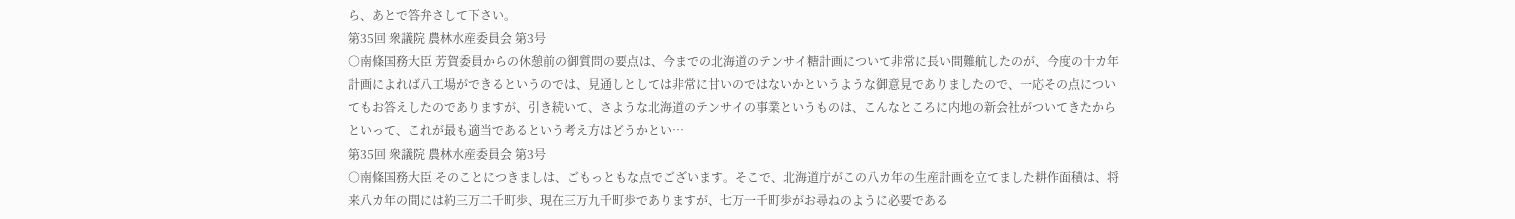ら、あとで答弁さして下さい。
第35回 衆議院 農林水産委員会 第3号
○南條国務大臣 芳賀委員からの休憩前の御質問の要点は、今までの北海道のテンサイ糖計画について非常に長い間難航したのが、今度の十カ年計画によれば八工場ができるというのでは、見通しとしては非常に甘いのではないかというような御意見でありましたので、一応その点についてもお答えしたのでありますが、引き続いて、さような北海道のテンサイの事業というものは、こんなところに内地の新会社がついてきたからといって、これが最も適当であるという考え方はどうかとい…
第35回 衆議院 農林水産委員会 第3号
○南條国務大臣 そのことにつきましは、ごもっともな点でございます。そこで、北海道庁がこの八カ年の生産計画を立てました耕作面積は、将来八カ年の間には約三万二千町歩、現在三万九千町歩でありますが、七万一千町歩がお尋ねのように必要である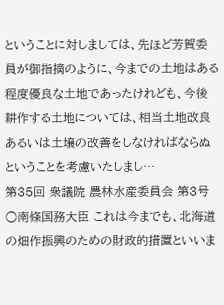ということに対しましては、先ほど芳賀委員が御指摘のように、今までの土地はある程度優良な土地であったけれども、今後耕作する土地については、相当土地改良あるいは土壌の改善をしなければならぬということを考慮いたしまし…
第35回 衆議院 農林水産委員会 第3号
○南條国務大臣 これは今までも、北海道の畑作振興のための財政的措置といいま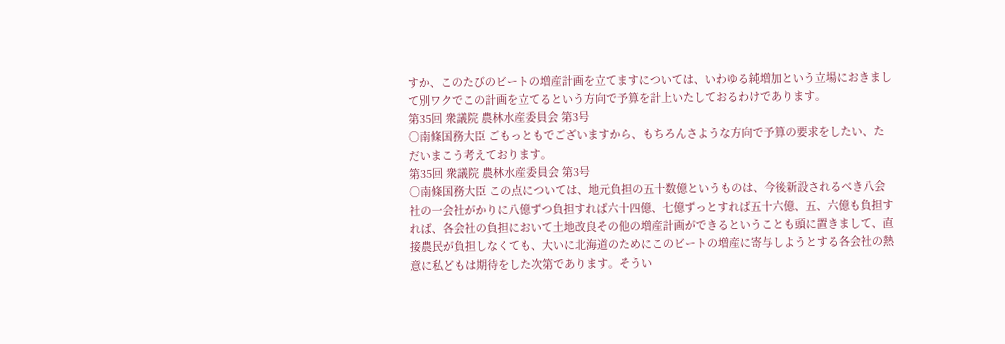すか、このたびのビートの増産計画を立てますについては、いわゆる純増加という立場におきまして別ワクでこの計画を立てるという方向で予算を計上いたしておるわけであります。
第35回 衆議院 農林水産委員会 第3号
○南條国務大臣 ごもっともでございますから、もちろんさような方向で予算の要求をしたい、ただいまこう考えております。
第35回 衆議院 農林水産委員会 第3号
○南條国務大臣 この点については、地元負担の五十数億というものは、今後新設されるべき八会社の一会社がかりに八億ずつ負担すれば六十四億、七億ずっとすれば五十六億、五、六億も負担すれば、各会社の負担において土地改良その他の増産計画ができるということも頭に置きまして、直接農民が負担しなくても、大いに北海道のためにこのビートの増産に寄与しようとする各会社の熱意に私どもは期待をした次第であります。そうい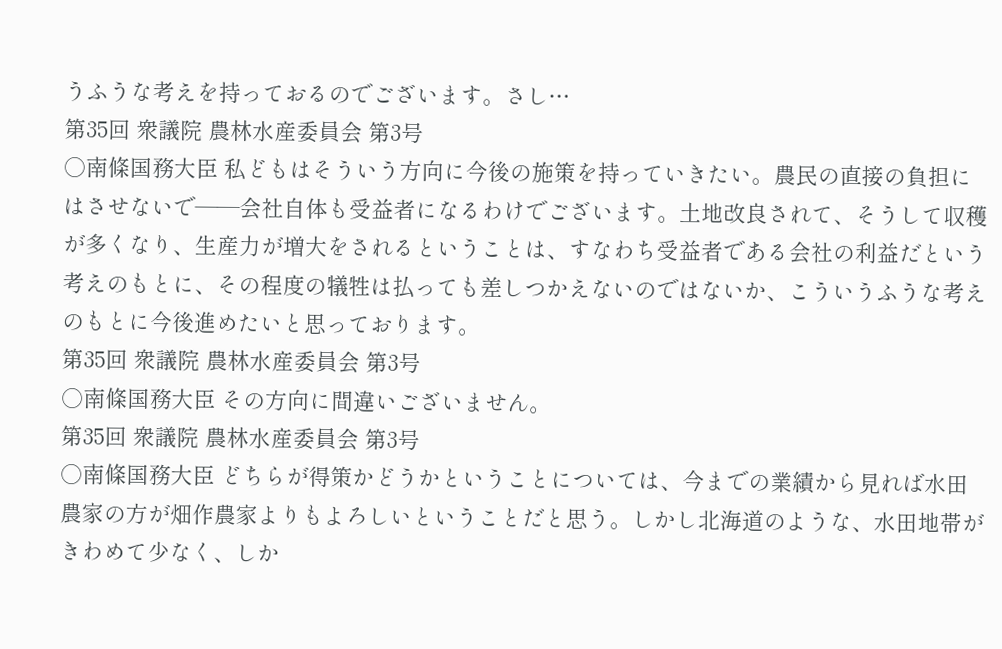うふうな考えを持っておるのでございます。さし…
第35回 衆議院 農林水産委員会 第3号
○南條国務大臣 私どもはそういう方向に今後の施策を持っていきたい。農民の直接の負担にはさせないで——会社自体も受益者になるわけでございます。土地改良されて、そうして収穫が多くなり、生産力が増大をされるということは、すなわち受益者である会社の利益だという考えのもとに、その程度の犠牲は払っても差しつかえないのではないか、こういうふうな考えのもとに今後進めたいと思っております。
第35回 衆議院 農林水産委員会 第3号
○南條国務大臣 その方向に間違いございません。
第35回 衆議院 農林水産委員会 第3号
○南條国務大臣 どちらが得策かどうかということについては、今までの業績から見れば水田農家の方が畑作農家よりもよろしいということだと思う。しかし北海道のような、水田地帯がきわめて少なく、しか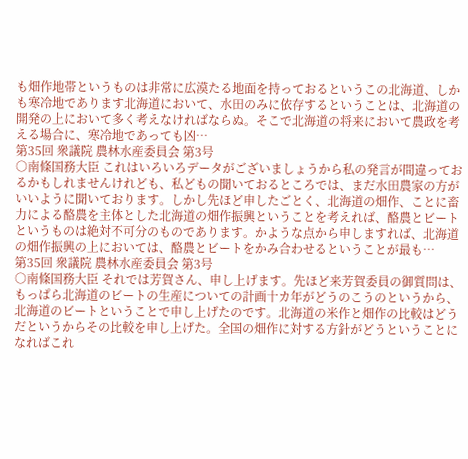も畑作地帯というものは非常に広漠たる地面を持っておるというこの北海道、しかも寒冷地であります北海道において、水田のみに依存するということは、北海道の開発の上において多く考えなければならぬ。そこで北海道の将来において農政を考える場合に、寒冷地であっても凶…
第35回 衆議院 農林水産委員会 第3号
○南條国務大臣 これはいろいろデータがございましょうから私の発言が間違っておるかもしれませんけれども、私どもの聞いておるところでは、まだ水田農家の方がいいように聞いております。しかし先ほど申したごとく、北海道の畑作、ことに畜力による酪農を主体とした北海道の畑作振興ということを考えれば、酪農とビートというものは絶対不可分のものであります。かような点から申しますれば、北海道の畑作振興の上においては、酪農とビートをかみ合わせるということが最も…
第35回 衆議院 農林水産委員会 第3号
○南條国務大臣 それでは芳賀さん、申し上げます。先ほど来芳賀委員の御質問は、もっぱら北海道のビートの生産についての計画十カ年がどうのこうのというから、北海道のビートということで申し上げたのです。北海道の米作と畑作の比較はどうだというからその比較を申し上げた。全国の畑作に対する方針がどうということになればこれ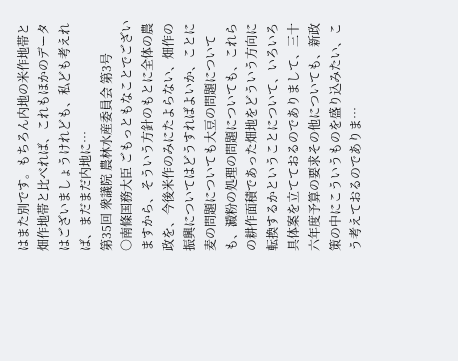はまた別です。もちろん内地の米作地帯と畑作地帯と比べれば、これもほかのデータはございましょうけれども、私ども考えれば、まだまだ内地に…
第35回 衆議院 農林水産委員会 第3号
○南條国務大臣 ごもっともなことでございますから、そういう方針のもとに全体の農政を、今後米作のみにたよらない、畑作の振興についてはどうすればよいか、ことに麦の問題についても大豆の問題についても、澱粉の処理の問題についても、これらの耕作面積であった畑地をどういう方向に転換するかということについて、いろいろ具体案を立てておるのでありまして、三十六年度予算の要求その他についても、新政策の中にこういうものを盛り込みたい、こう考えておるのでありま…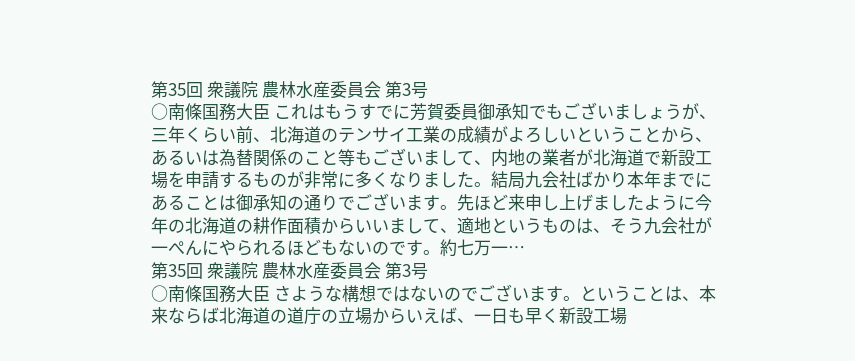第35回 衆議院 農林水産委員会 第3号
○南條国務大臣 これはもうすでに芳賀委員御承知でもございましょうが、三年くらい前、北海道のテンサイ工業の成績がよろしいということから、あるいは為替関係のこと等もございまして、内地の業者が北海道で新設工場を申請するものが非常に多くなりました。結局九会社ばかり本年までにあることは御承知の通りでございます。先ほど来申し上げましたように今年の北海道の耕作面積からいいまして、適地というものは、そう九会社が一ぺんにやられるほどもないのです。約七万一…
第35回 衆議院 農林水産委員会 第3号
○南條国務大臣 さような構想ではないのでございます。ということは、本来ならば北海道の道庁の立場からいえば、一日も早く新設工場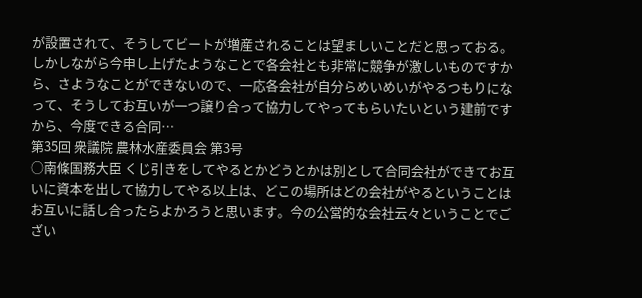が設置されて、そうしてビートが増産されることは望ましいことだと思っておる。しかしながら今申し上げたようなことで各会社とも非常に競争が激しいものですから、さようなことができないので、一応各会社が自分らめいめいがやるつもりになって、そうしてお互いが一つ譲り合って協力してやってもらいたいという建前ですから、今度できる合同…
第35回 衆議院 農林水産委員会 第3号
○南條国務大臣 くじ引きをしてやるとかどうとかは別として合同会社ができてお互いに資本を出して協力してやる以上は、どこの場所はどの会社がやるということはお互いに話し合ったらよかろうと思います。今の公営的な会社云々ということでござい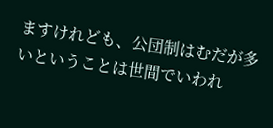ますけれども、公団制はむだが多いということは世間でいわれ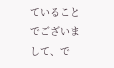ていることでございまして、で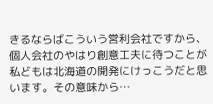きるならばこういう営利会社ですから、個人会社のやはり創意工夫に待つことが私どもは北海道の開発にけっこうだと思います。その意味から…